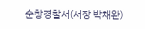순창경찰서(서장 박채완)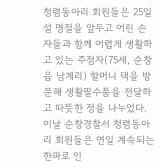청렴동아리 회원들은 25일 설 명절을 앞두고 어린 손자들과 함께 어렵게 생활하고 있는 주점자(75세, 순창읍 남계리) 할머니 댁을 방문해 생활필수품을 전달하고 따뜻한 정을 나누었다.
이날 순창경찰서 청렴동아리 회원들은 연일 계속되는 한파로 인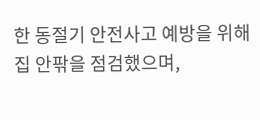한 동절기 안전사고 예방을 위해 집 안팎을 점검했으며,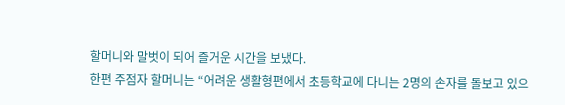할머니와 말벗이 되어 즐거운 시간을 보냈다.
한편 주점자 할머니는 “어려운 생활형편에서 초등학교에 다니는 2명의 손자를 돌보고 있으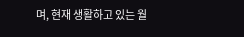며, 현재 생활하고 있는 월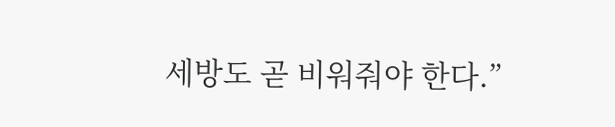세방도 곧 비워줘야 한다.”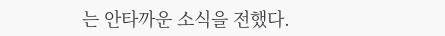는 안타까운 소식을 전했다.